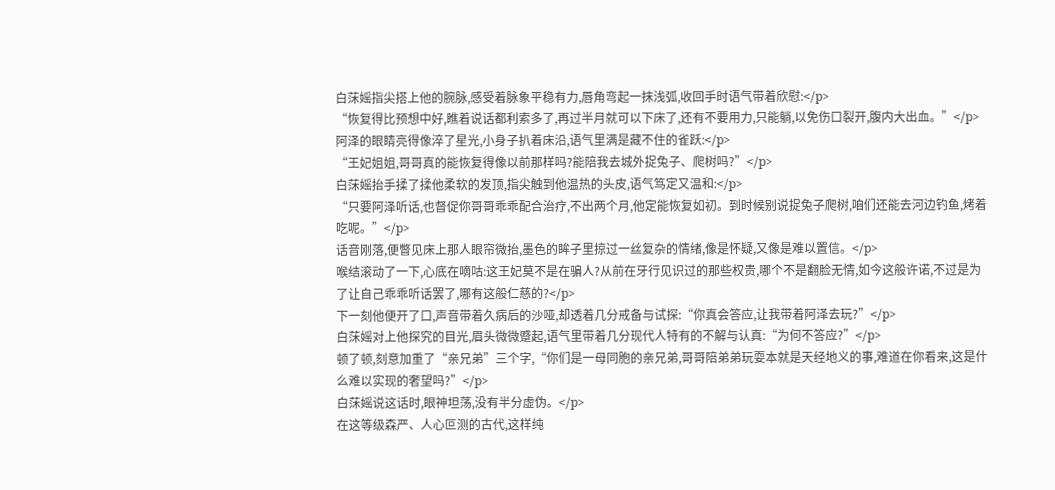白莯媱指尖搭上他的腕脉,感受着脉象平稳有力,唇角弯起一抹浅弧,收回手时语气带着欣慰:</p>
“恢复得比预想中好,瞧着说话都利索多了,再过半月就可以下床了,还有不要用力,只能躺,以免伤口裂开,腹内大出血。”</p>
阿泽的眼睛亮得像淬了星光,小身子扒着床沿,语气里满是藏不住的雀跃:</p>
“王妃姐姐,哥哥真的能恢复得像以前那样吗?能陪我去城外捉兔子、爬树吗?”</p>
白莯媱抬手揉了揉他柔软的发顶,指尖触到他温热的头皮,语气笃定又温和:</p>
“只要阿泽听话,也督促你哥哥乖乖配合治疗,不出两个月,他定能恢复如初。到时候别说捉兔子爬树,咱们还能去河边钓鱼,烤着吃呢。”</p>
话音刚落,便瞥见床上那人眼帘微抬,墨色的眸子里掠过一丝复杂的情绪,像是怀疑,又像是难以置信。</p>
喉结滚动了一下,心底在嘀咕:这王妃莫不是在骗人?从前在牙行见识过的那些权贵,哪个不是翻脸无情,如今这般许诺,不过是为了让自己乖乖听话罢了,哪有这般仁慈的?</p>
下一刻他便开了口,声音带着久病后的沙哑,却透着几分戒备与试探:“你真会答应,让我带着阿泽去玩?”</p>
白莯媱对上他探究的目光,眉头微微蹙起,语气里带着几分现代人特有的不解与认真:“为何不答应?”</p>
顿了顿,刻意加重了“亲兄弟”三个字,“你们是一母同胞的亲兄弟,哥哥陪弟弟玩耍本就是天经地义的事,难道在你看来,这是什么难以实现的奢望吗?”</p>
白莯媱说这话时,眼神坦荡,没有半分虚伪。</p>
在这等级森严、人心叵测的古代,这样纯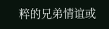粹的兄弟情谊或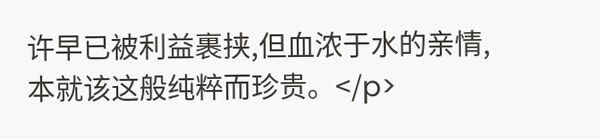许早已被利益裹挟,但血浓于水的亲情,本就该这般纯粹而珍贵。</p>